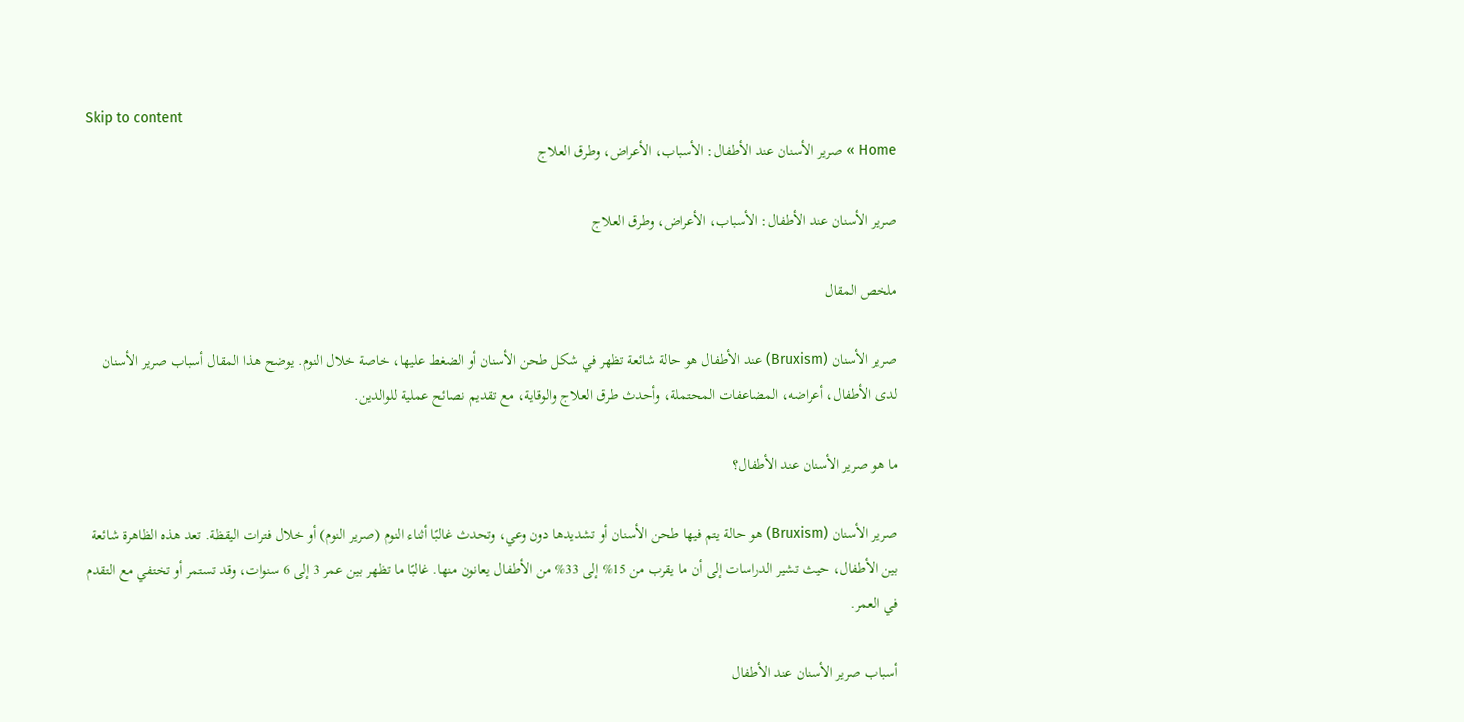Skip to content
Home » صرير الأسنان عند الأطفال: الأسباب، الأعراض، وطرق العلاج

صرير الأسنان عند الأطفال: الأسباب، الأعراض، وطرق العلاج

ملخص المقال

صرير الأسنان (Bruxism) عند الأطفال هو حالة شائعة تظهر في شكل طحن الأسنان أو الضغط عليها، خاصة خلال النوم. يوضح هذا المقال أسباب صرير الأسنان لدى الأطفال، أعراضه، المضاعفات المحتملة، وأحدث طرق العلاج والوقاية، مع تقديم نصائح عملية للوالدين.

ما هو صرير الأسنان عند الأطفال؟

صرير الأسنان (Bruxism) هو حالة يتم فيها طحن الأسنان أو تشديدها دون وعي، وتحدث غالبًا أثناء النوم (صرير النوم) أو خلال فترات اليقظة. تعد هذه الظاهرة شائعة بين الأطفال، حيث تشير الدراسات إلى أن ما يقرب من 15% إلى 33% من الأطفال يعانون منها. غالبًا ما تظهر بين عمر 3 إلى 6 سنوات، وقد تستمر أو تختفي مع التقدم في العمر.

أسباب صرير الأسنان عند الأطفال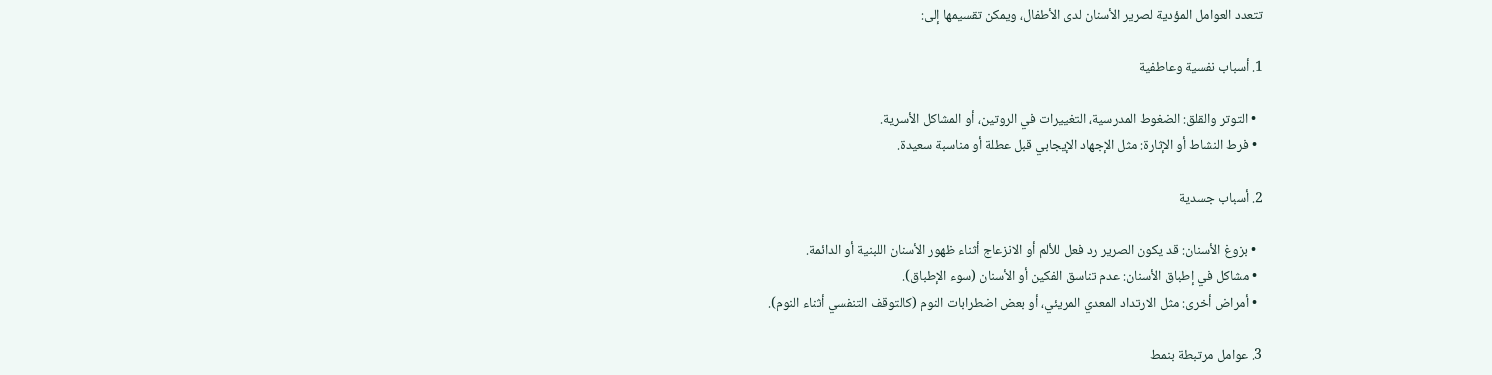تتعدد العوامل المؤدية لصرير الأسنان لدى الأطفال، ويمكن تقسيمها إلى:

1. أسباب نفسية وعاطفية

  • التوتر والقلق: الضغوط المدرسية، التغييرات في الروتين، أو المشاكل الأسرية.
  • فرط النشاط أو الإثارة: مثل الإجهاد الإيجابي قبل عطلة أو مناسبة سعيدة.

2. أسباب جسدية

  • بزوغ الأسنان: قد يكون الصرير رد فعل للألم أو الانزعاج أثناء ظهور الأسنان اللبنية أو الدائمة.
  • مشاكل في إطباق الأسنان: عدم تناسق الفكين أو الأسنان (سوء الإطباق).
  • أمراض أخرى: مثل الارتداد المعدي المريئي، أو بعض اضطرابات النوم (كالتوقف التنفسي أثناء النوم).

3. عوامل مرتبطة بنمط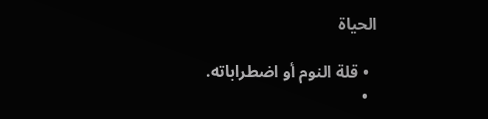الحياة

  • قلة النوم أو اضطراباته.
  •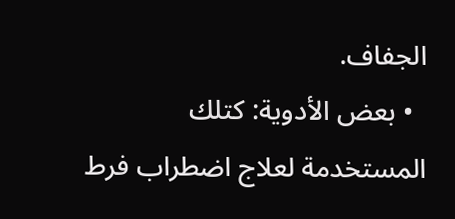الجفاف.
  • بعض الأدوية: كتلك المستخدمة لعلاج اضطراب فرط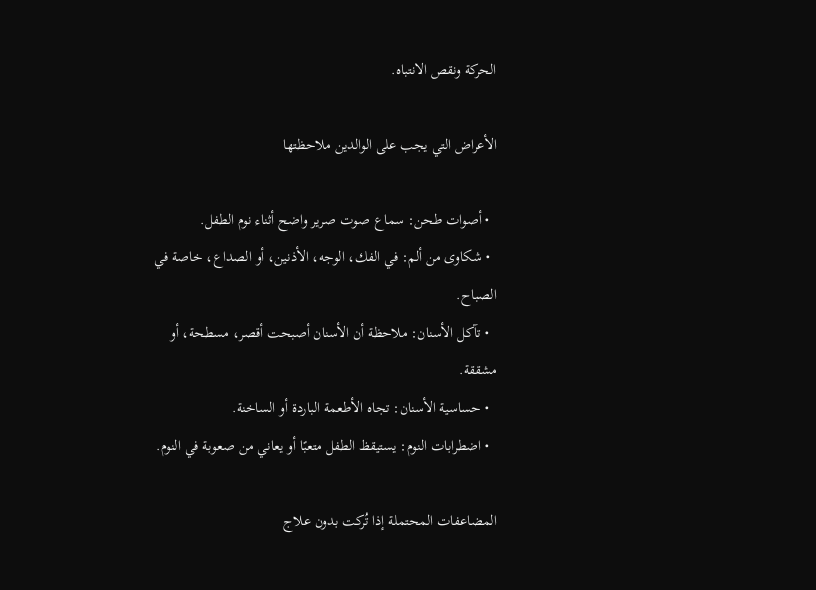الحركة ونقص الانتباه.

الأعراض التي يجب على الوالدين ملاحظتها

  • أصوات طحن: سماع صوت صرير واضح أثناء نوم الطفل.
  • شكاوى من ألم: في الفك، الوجه، الأذنين، أو الصداع، خاصة في الصباح.
  • تآكل الأسنان: ملاحظة أن الأسنان أصبحت أقصر، مسطحة، أو مشققة.
  • حساسية الأسنان: تجاه الأطعمة الباردة أو الساخنة.
  • اضطرابات النوم: يستيقظ الطفل متعبًا أو يعاني من صعوبة في النوم.

المضاعفات المحتملة إذا تُركت بدون علاج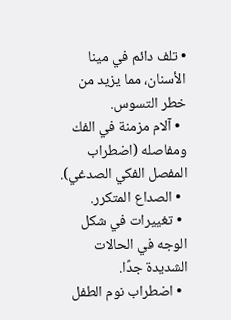• تلف دائم في مينا الأسنان، مما يزيد من خطر التسوس.
  • آلام مزمنة في الفك ومفاصله (اضطراب المفصل الفكي الصدغي).
  • الصداع المتكرر.
  • تغييرات في شكل الوجه في الحالات الشديدة جدًا.
  • اضطراب نوم الطفل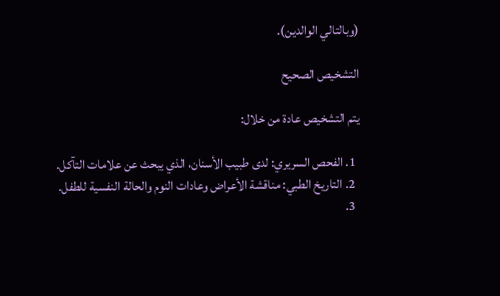(وبالتالي الوالدين).

التشخيص الصحيح

يتم التشخيص عادة من خلال:

  1. الفحص السريري: لدى طبيب الأسنان، الذي يبحث عن علامات التآكل.
  2. التاريخ الطبي: مناقشة الأعراض وعادات النوم والحالة النفسية للطفل.
  3.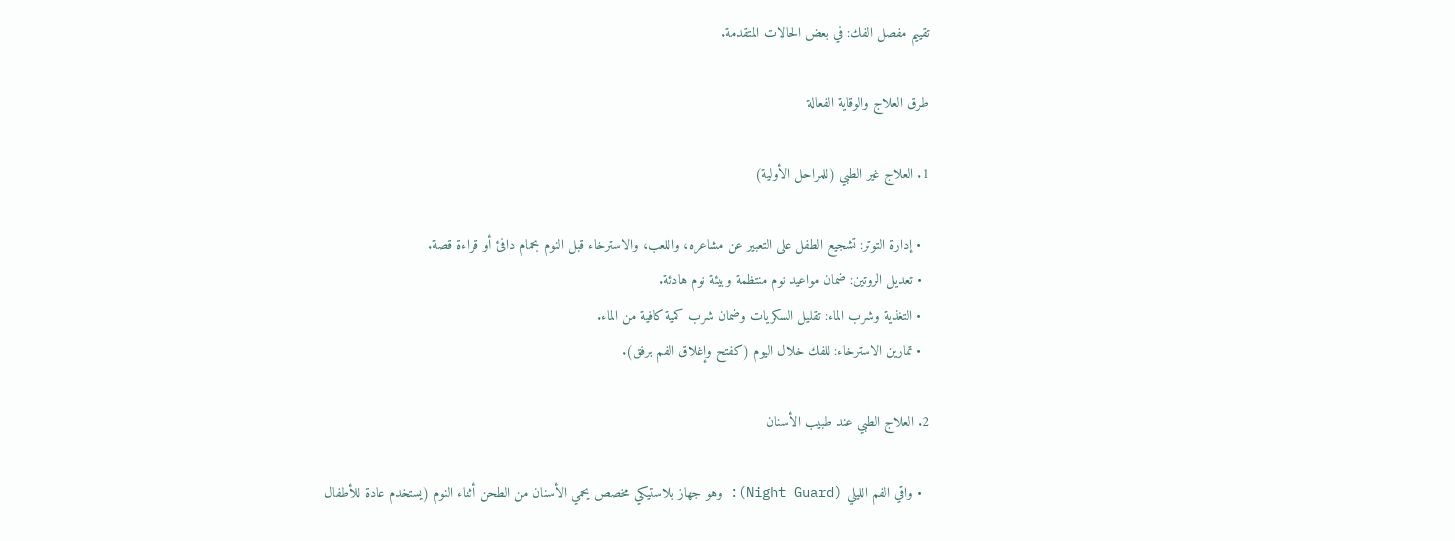تقييم مفصل الفك: في بعض الحالات المتقدمة.

طرق العلاج والوقاية الفعالة

1. العلاج غير الطبي (للمراحل الأولية)

  • إدارة التوتر: تشجيع الطفل على التعبير عن مشاعره، واللعب، والاسترخاء قبل النوم بحمام دافئ أو قراءة قصة.
  • تعديل الروتين: ضمان مواعيد نوم منتظمة وبيئة نوم هادئة.
  • التغذية وشرب الماء: تقليل السكريات وضمان شرب كمية كافية من الماء.
  • تمارين الاسترخاء: للفك خلال اليوم (كفتح وإغلاق الفم برفق).

2. العلاج الطبي عند طبيب الأسنان

  • واقي الفم الليلي (Night Guard): وهو جهاز بلاستيكي مخصص يحمي الأسنان من الطحن أثناء النوم (يستخدم عادة للأطفال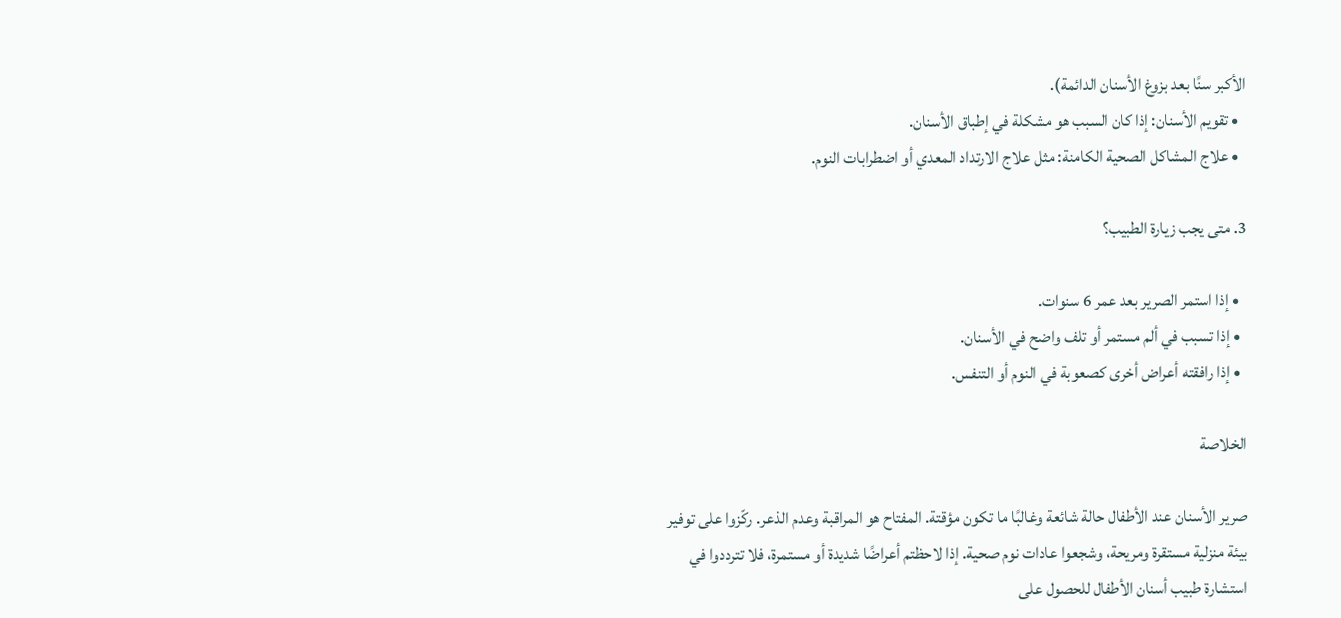الأكبر سنًا بعد بزوغ الأسنان الدائمة).
  • تقويم الأسنان: إذا كان السبب هو مشكلة في إطباق الأسنان.
  • علاج المشاكل الصحية الكامنة: مثل علاج الارتداد المعدي أو اضطرابات النوم.

3. متى يجب زيارة الطبيب؟

  • إذا استمر الصرير بعد عمر 6 سنوات.
  • إذا تسبب في ألم مستمر أو تلف واضح في الأسنان.
  • إذا رافقته أعراض أخرى كصعوبة في النوم أو التنفس.

الخلاصة

صرير الأسنان عند الأطفال حالة شائعة وغالبًا ما تكون مؤقتة. المفتاح هو المراقبة وعدم الذعر. ركّزوا على توفير بيئة منزلية مستقرة ومريحة، وشجعوا عادات نوم صحية. إذا لاحظتم أعراضًا شديدة أو مستمرة، فلا تترددوا في استشارة طبيب أسنان الأطفال للحصول على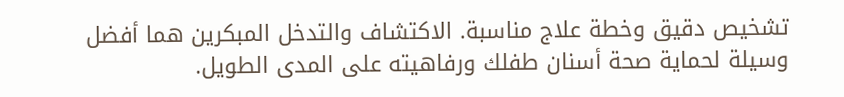تشخيص دقيق وخطة علاج مناسبة. الاكتشاف والتدخل المبكرين هما أفضل وسيلة لحماية صحة أسنان طفلك ورفاهيته على المدى الطويل.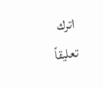اترك تعليقاً